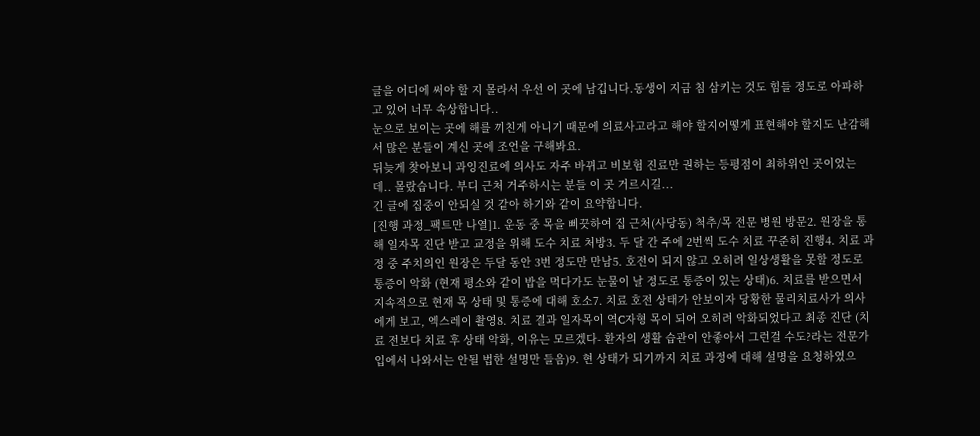글을 어디에 써야 할 지 몰라서 우선 이 곳에 남깁니다.동생이 지금 침 삼키는 것도 힘들 정도로 아파하고 있어 너무 속상합니다..
눈으로 보이는 곳에 해를 끼친게 아니기 때문에 의료사고라고 해야 할지어떻게 표현해야 할지도 난감해서 많은 분들이 계신 곳에 조언을 구해봐요.
뒤늦게 찾아보니 과잉진료에 의사도 자주 바뀌고 비보험 진료만 권하는 등평점이 최하위인 곳이었는데.. 몰랐습니다. 부디 근처 거주하시는 분들 이 곳 거르시길...
긴 글에 집중이 안되실 것 같아 하기와 같이 요약합니다.
[진행 과정_팩트만 나열]1. 운동 중 목을 삐끗하여 집 근처(사당동) 척추/목 전문 병원 방문2. 원장을 통해 일자목 진단 받고 교정을 위해 도수 치료 처방3. 두 달 간 주에 2번씩 도수 치료 꾸준히 진행4. 치료 과정 중 주치의인 원장은 두달 동안 3번 정도만 만남5. 호전이 되지 않고 오히려 일상생활을 못할 정도로 통증이 악화 (현재 평소와 같이 밥을 먹다가도 눈물이 날 정도로 통증이 있는 상태)6. 치료를 받으면서 지속적으로 현재 목 상태 및 통증에 대해 호소7. 치료 호전 상태가 안보이자 당황한 물리치료사가 의사에게 보고, 엑스레이 촬영8. 치료 결과 일자목이 역C자형 목이 되어 오히려 악화되었다고 최종 진단 (치료 전보다 치료 후 상태 악화, 이유는 모르겠다- 환자의 생활 습관이 안좋아서 그런걸 수도?라는 전문가 입에서 나와서는 안될 법한 설명만 들음)9. 현 상태가 되기까지 치료 과정에 대해 설명을 요청하였으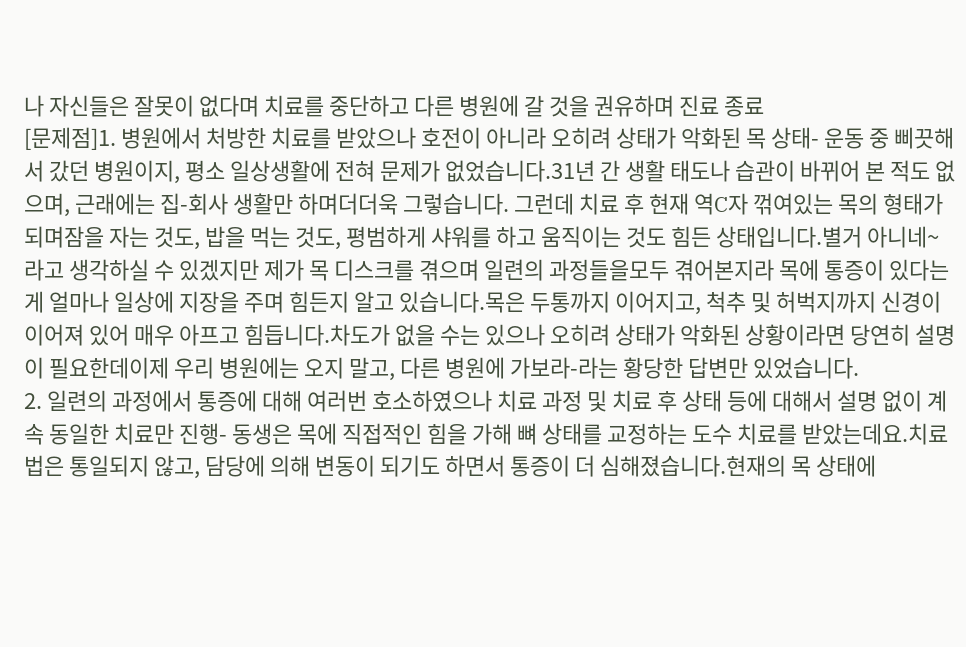나 자신들은 잘못이 없다며 치료를 중단하고 다른 병원에 갈 것을 권유하며 진료 종료
[문제점]1. 병원에서 처방한 치료를 받았으나 호전이 아니라 오히려 상태가 악화된 목 상태- 운동 중 삐끗해서 갔던 병원이지, 평소 일상생활에 전혀 문제가 없었습니다.31년 간 생활 태도나 습관이 바뀌어 본 적도 없으며, 근래에는 집-회사 생활만 하며더더욱 그렇습니다. 그런데 치료 후 현재 역C자 꺾여있는 목의 형태가 되며잠을 자는 것도, 밥을 먹는 것도, 평범하게 샤워를 하고 움직이는 것도 힘든 상태입니다.별거 아니네~라고 생각하실 수 있겠지만 제가 목 디스크를 겪으며 일련의 과정들을모두 겪어본지라 목에 통증이 있다는게 얼마나 일상에 지장을 주며 힘든지 알고 있습니다.목은 두통까지 이어지고, 척추 및 허벅지까지 신경이 이어져 있어 매우 아프고 힘듭니다.차도가 없을 수는 있으나 오히려 상태가 악화된 상황이라면 당연히 설명이 필요한데이제 우리 병원에는 오지 말고, 다른 병원에 가보라-라는 황당한 답변만 있었습니다.
2. 일련의 과정에서 통증에 대해 여러번 호소하였으나 치료 과정 및 치료 후 상태 등에 대해서 설명 없이 계속 동일한 치료만 진행- 동생은 목에 직접적인 힘을 가해 뼈 상태를 교정하는 도수 치료를 받았는데요.치료법은 통일되지 않고, 담당에 의해 변동이 되기도 하면서 통증이 더 심해졌습니다.현재의 목 상태에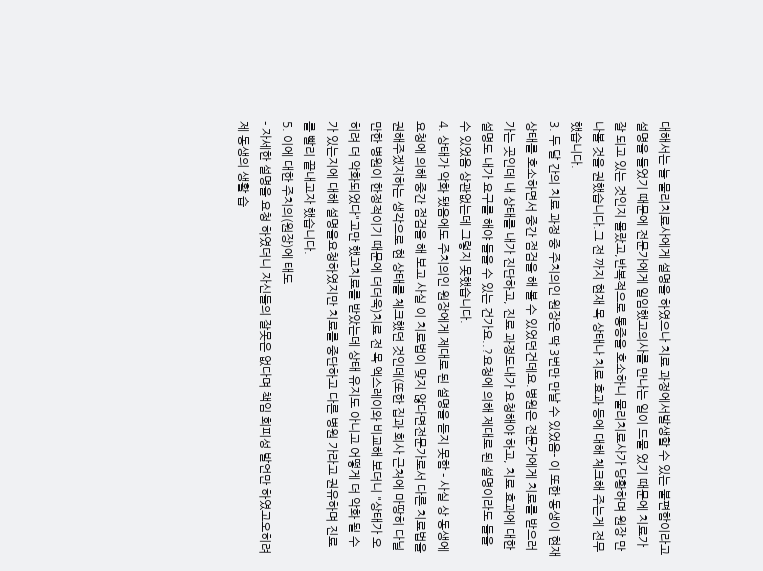대해서는 늘 물리치료사에게 설명을 하였으나 치료 과정에서발생할 수 있는 불편함이라고 설명을 들었기 때문에 전문가에게 일임했고의사를 만나는 일이 드물 었기 때문에 치료가 잘 되고 있는 것인지 몰랐고,반복적으로 통증을 호소하니 물리치료사가 당황하며 원장 만나볼 것을 권했습니다.그 전 까지 현재 목 상태나 치료 효과 등에 대해 체크해 주는게 전무했습니다.
3. 두 달 간의 치료 과정 중 주치의인 원장은 딱 3번만 만날 수 있었음- 이 또한 동생이 현재 상태를 호소하면서 중간 점검을 해 볼 수 있었던건데요.병원은 전문가에게 치료를 받으러 가는 곳인데 내 상태를 내가 진단하고, 진료 과정도내가 요청해야 하고, 치료 효과에 대한 설명도 내가 요구를 해야 들을 수 있는 건가요..?요청에 의해 제대로 된 설명이라도 들을 수 있었음 상관없는데 그렇지 못했습니다.
4. 상태가 악화 됐음에도 주치의인 원장에게 제대로 된 설명을 듣지 못함 - 사실 상 동생에 요청에 의해 중간 점검을 해 보고 사실 이 치료법이 맞지 않다면전문가로서 다른 치료법을 권해주겠지하는 생각으로 현 상태를 체크했던 것인데(또한 집과 회사 근처에 마땅히 다닐만한 병원이 한정적이기 때문에 더더욱)치료 전 목 엑스레이와 비교해 보더니 "상태가 오히려 더 악화되었다"고만 했고치료를 받았는데 상태 유지도 아니고 어떻게 더 악화 될 수가 있는지에 대해 설명을요청하였지만 치료를 중단하고 다른 병원 가라고 권유하며 진료를 빨리 끝내고자 했습니다.
5. 이에 대한 주치의(원장)에 태도
- 자세한 설명을 요청 하였더니 자신들의 잘못은 없다며 책임 회피성 발언만 하였고오히려 제 동생의 생활 습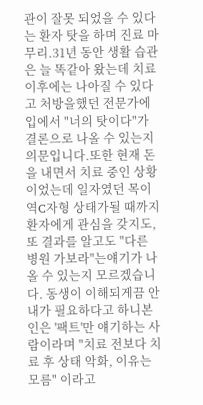관이 잘못 되었을 수 있다는 환자 탓을 하며 진료 마무리.31년 동안 생활 습관은 늘 똑같아 왔는데 치료 이후에는 나아질 수 있다고 처방을했던 전문가에 입에서 "너의 탓이다"가 결론으로 나올 수 있는지 의문입니다.또한 현재 돈을 내면서 치료 중인 상황이었는데 일자였던 목이 역C자형 상태가될 때까지 환자에게 관심을 갖지도, 또 결과를 알고도 "다른 병원 가보라"는얘기가 나올 수 있는지 모르겠습니다. 동생이 이해되게끔 안내가 필요하다고 하니본인은 '팩트'만 얘기하는 사람이라며 "치료 전보다 치료 후 상태 악화, 이유는 모름" 이라고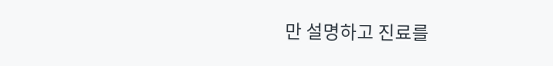만 설명하고 진료를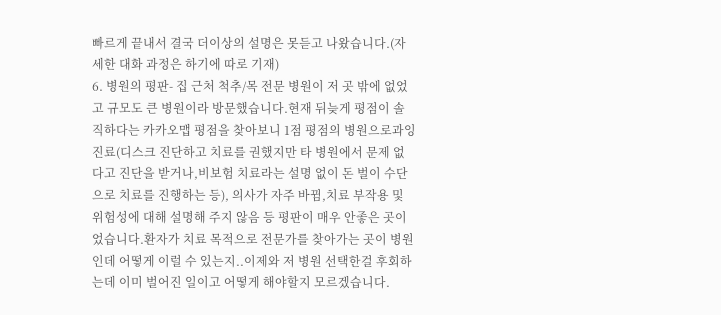빠르게 끝내서 결국 더이상의 설명은 못듣고 나왔습니다.(자세한 대화 과정은 하기에 따로 기재)
6. 병원의 평판- 집 근처 척추/목 전문 병원이 저 곳 밖에 없었고 규모도 큰 병원이라 방문했습니다.현재 뒤늦게 평점이 솔직하다는 카카오맵 평점을 찾아보니 1점 평점의 병원으로과잉 진료(디스크 진단하고 치료를 권했지만 타 병원에서 문제 없다고 진단을 받거나,비보험 치료라는 설명 없이 돈 벌이 수단으로 치료를 진행하는 등), 의사가 자주 바뀜,치료 부작용 및 위험성에 대해 설명해 주지 않음 등 평판이 매우 안좋은 곳이었습니다.환자가 치료 목적으로 전문가를 찾아가는 곳이 병원인데 어떻게 이럴 수 있는지..이제와 저 병원 선택한걸 후회하는데 이미 벌어진 일이고 어떻게 해야할지 모르겠습니다.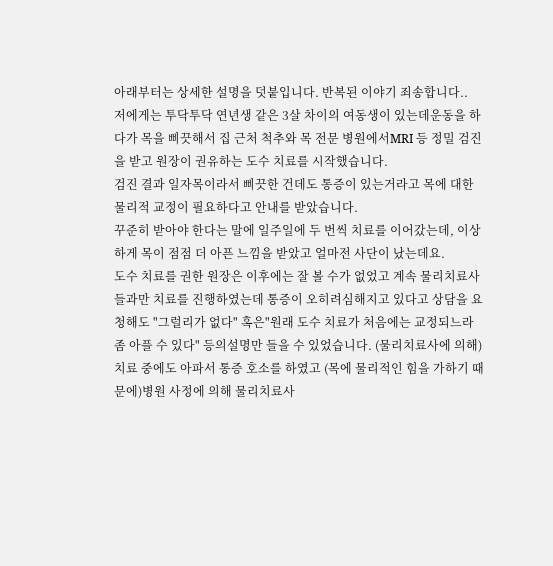아래부터는 상세한 설명을 덧붙입니다. 반복된 이야기 죄송합니다..
저에게는 투닥투닥 연년생 같은 3살 차이의 여동생이 있는데운동을 하다가 목을 삐끗해서 집 근처 척추와 목 전문 병원에서MRI 등 정밀 검진을 받고 원장이 권유하는 도수 치료를 시작했습니다.
검진 결과 일자목이라서 삐끗한 건데도 통증이 있는거라고 목에 대한 물리적 교정이 필요하다고 안내를 받았습니다.
꾸준히 받아야 한다는 말에 일주일에 두 번씩 치료를 이어갔는데, 이상하게 목이 점점 더 아픈 느낌을 받았고 얼마전 사단이 났는데요.
도수 치료를 권한 원장은 이후에는 잘 볼 수가 없었고 계속 물리치료사들과만 치료를 진행하였는데 통증이 오히려심해지고 있다고 상담을 요청해도 "그럴리가 없다" 혹은"원래 도수 치료가 처음에는 교정되느라 좀 아플 수 있다" 등의설명만 들을 수 있었습니다. (물리치료사에 의해)
치료 중에도 아파서 통증 호소를 하였고 (목에 물리적인 힘을 가하기 때문에)병원 사정에 의해 물리치료사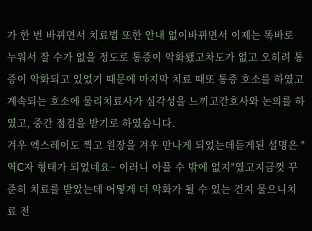가 한 번 바뀌면서 치료법 또한 안내 없이바뀌면서 이제는 똑바로 누워서 잘 수가 없을 정도로 통증이 악화됐고차도가 없고 오히려 통증이 악화되고 있었기 때문에 마지막 치료 때또 통증 호소를 하였고 계속되는 호소에 물리치료사가 심각성을 느끼고간호사와 논의를 하였고, 중간 점검을 받기로 하였습니다.
겨우 엑스레이도 찍고 원장을 겨우 만나게 되었는데듣게된 설명은 "역C자 형태가 되었네요~ 이러니 아플 수 밖에 없지"였고지금껏 꾸준히 치료를 받았는데 어떻게 더 악화가 될 수 있는 건지 물으니치료 전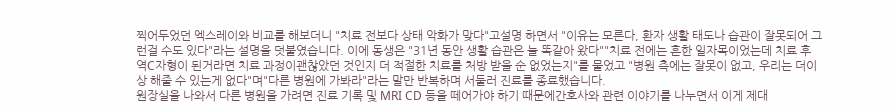찍어두었던 엑스레이와 비교를 해보더니 "치료 전보다 상태 악화가 맞다"고설명 하면서 "이유는 모른다, 환자 생활 태도나 습관이 잘못되어 그런걸 수도 있다"라는 설명을 덧붙였습니다. 이에 동생은 "31년 동안 생활 습관은 늘 똑같아 왔다""치료 전에는 흔한 일자목이었는데 치료 후 역C자형이 된거라면 치료 과정이괜찮았던 것인지 더 적절한 치료를 처방 받을 순 없었는지"를 물었고 "병원 측에는 잘못이 없고, 우리는 더이상 해줄 수 있는게 없다"며"다른 병원에 가봐라"라는 말만 반복하며 서둘러 진료를 종료했습니다.
원장실을 나와서 다른 병원을 가려면 진료 기록 및 MRI CD 등을 떼어가야 하기 때문에간호사와 관련 이야기를 나누면서 이게 제대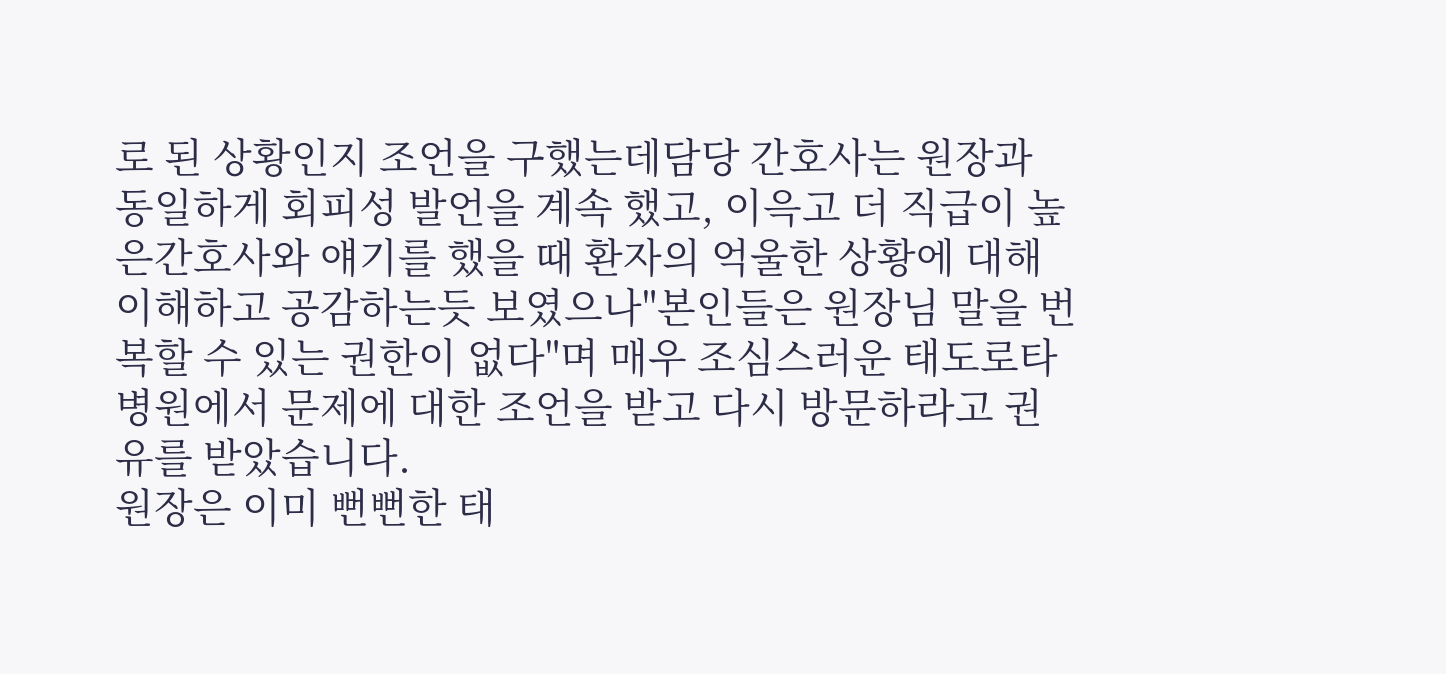로 된 상황인지 조언을 구했는데담당 간호사는 원장과 동일하게 회피성 발언을 계속 했고, 이윽고 더 직급이 높은간호사와 얘기를 했을 때 환자의 억울한 상황에 대해 이해하고 공감하는듯 보였으나"본인들은 원장님 말을 번복할 수 있는 권한이 없다"며 매우 조심스러운 태도로타 병원에서 문제에 대한 조언을 받고 다시 방문하라고 권유를 받았습니다.
원장은 이미 뻔뻔한 태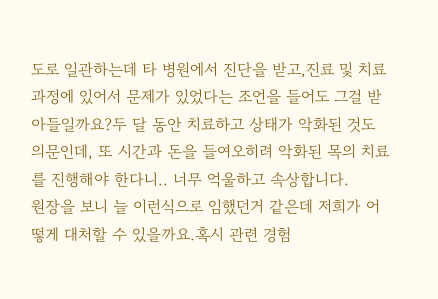도로 일관하는데 타 병원에서 진단을 받고,진료 및 치료 과정에 있어서 문제가 있었다는 조언을 들어도 그걸 받아들일까요?두 달 동안 치료하고 상태가 악화된 것도 의문인데, 또 시간과 돈을 들여오히려 악화된 목의 치료를 진행해야 한다니.. 너무 억울하고 속상합니다.
원장을 보니 늘 이런식으로 임했던거 같은데 저희가 어떻게 대처할 수 있을까요.혹시 관련 경험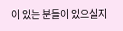이 있는 분들이 있으실지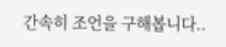간속히 조언을 구해봅니다..